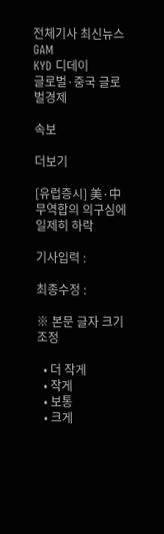전체기사 최신뉴스 GAM
KYD 디데이
글로벌·중국 글로벌경제

속보

더보기

[유럽증시] 美·中 무역합의 의구심에 일제히 하락

기사입력 :

최종수정 :

※ 본문 글자 크기 조정

  • 더 작게
  • 작게
  • 보통
  • 크게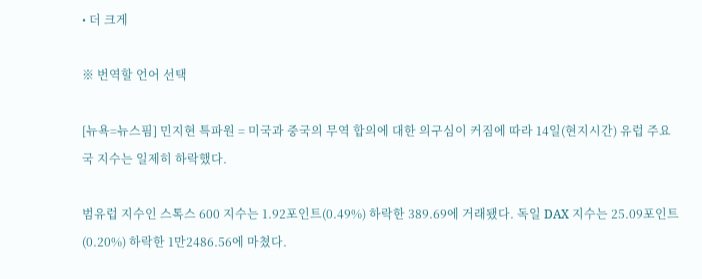• 더 크게

※ 번역할 언어 선택

[뉴욕=뉴스핌] 민지현 특파원 = 미국과 중국의 무역 합의에 대한 의구심이 커짐에 따라 14일(현지시간) 유럽 주요국 지수는 일제히 하락했다.

범유럽 지수인 스톡스 600 지수는 1.92포인트(0.49%) 하락한 389.69에 거래됐다. 독일 DAX 지수는 25.09포인트(0.20%) 하락한 1만2486.56에 마쳤다.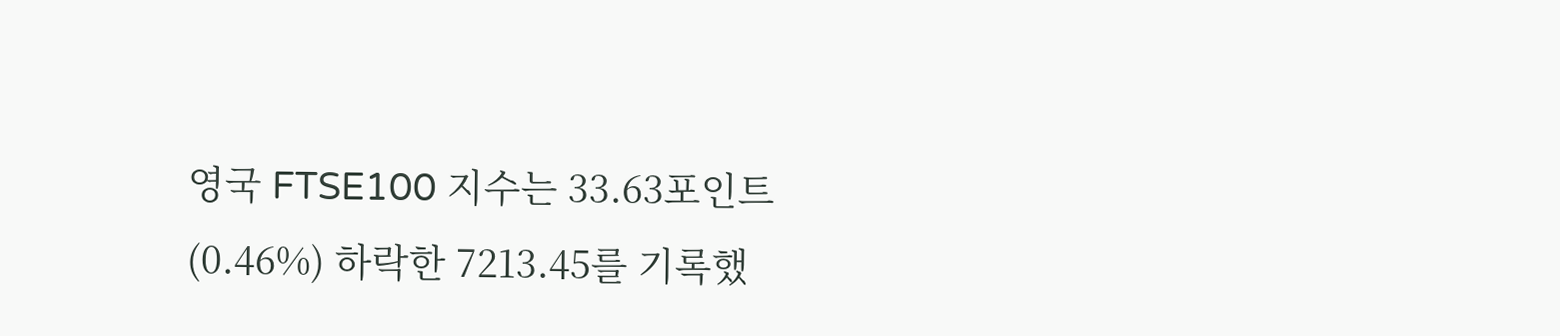영국 FTSE100 지수는 33.63포인트(0.46%) 하락한 7213.45를 기록했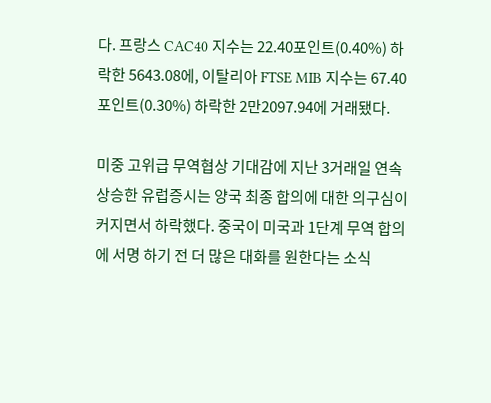다. 프랑스 CAC40 지수는 22.40포인트(0.40%) 하락한 5643.08에, 이탈리아 FTSE MIB 지수는 67.40포인트(0.30%) 하락한 2만2097.94에 거래됐다.

미중 고위급 무역협상 기대감에 지난 3거래일 연속 상승한 유럽증시는 양국 최종 합의에 대한 의구심이 커지면서 하락했다. 중국이 미국과 1단계 무역 합의에 서명 하기 전 더 많은 대화를 원한다는 소식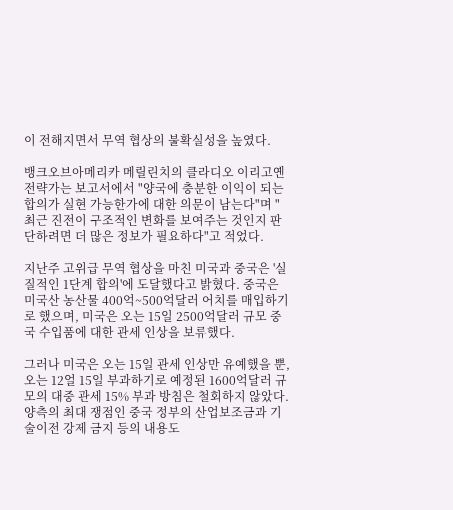이 전해지면서 무역 협상의 불확실성을 높였다.

뱅크오브아메리카 메릴린치의 클라디오 이리고옌 전략가는 보고서에서 "양국에 충분한 이익이 되는 합의가 실현 가능한가에 대한 의문이 남는다"며 "최근 진전이 구조적인 변화를 보여주는 것인지 판단하려면 더 많은 정보가 필요하다"고 적었다.

지난주 고위급 무역 협상을 마친 미국과 중국은 '실질적인 1단계 합의'에 도달했다고 밝혔다. 중국은 미국산 농산물 400억~500억달러 어치를 매입하기로 했으며, 미국은 오는 15일 2500억달러 규모 중국 수입품에 대한 관세 인상을 보류했다.

그러나 미국은 오는 15일 관세 인상만 유예했을 뿐, 오는 12얼 15일 부과하기로 예정된 1600억달러 규모의 대중 관세 15% 부과 방침은 철회하지 않았다. 양측의 최대 쟁점인 중국 정부의 산업보조금과 기술이전 강제 금지 등의 내용도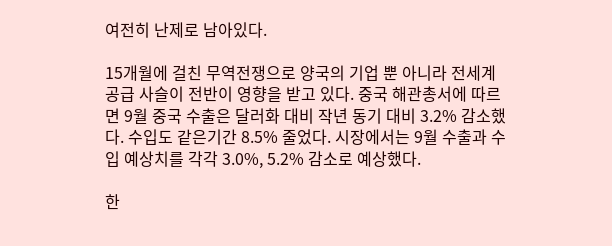여전히 난제로 남아있다.

15개월에 걸친 무역전쟁으로 양국의 기업 뿐 아니라 전세계 공급 사슬이 전반이 영향을 받고 있다. 중국 해관총서에 따르면 9월 중국 수출은 달러화 대비 작년 동기 대비 3.2% 감소했다. 수입도 같은기간 8.5% 줄었다. 시장에서는 9월 수출과 수입 예상치를 각각 3.0%, 5.2% 감소로 예상했다.

한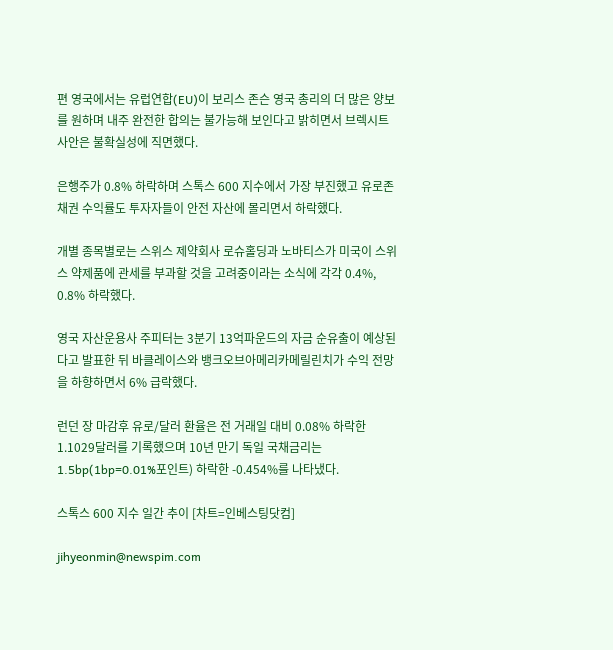편 영국에서는 유럽연합(EU)이 보리스 존슨 영국 총리의 더 많은 양보를 원하며 내주 완전한 합의는 불가능해 보인다고 밝히면서 브렉시트 사안은 불확실성에 직면했다.

은행주가 0.8% 하락하며 스톡스 600 지수에서 가장 부진했고 유로존 채권 수익률도 투자자들이 안전 자산에 몰리면서 하락했다.

개별 종목별로는 스위스 제약회사 로슈홀딩과 노바티스가 미국이 스위스 약제품에 관세를 부과할 것을 고려중이라는 소식에 각각 0.4%, 0.8% 하락했다.

영국 자산운용사 주피터는 3분기 13억파운드의 자금 순유출이 예상된다고 발표한 뒤 바클레이스와 뱅크오브아메리카메릴린치가 수익 전망을 하향하면서 6% 급락했다.

런던 장 마감후 유로/달러 환율은 전 거래일 대비 0.08% 하락한 1.1029달러를 기록했으며 10년 만기 독일 국채금리는 1.5bp(1bp=0.01%포인트) 하락한 -0.454%를 나타냈다.

스톡스 600 지수 일간 추이 [차트=인베스팅닷컴]

jihyeonmin@newspim.com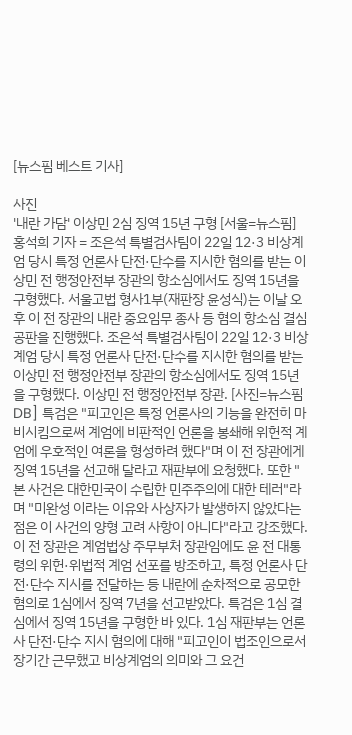[뉴스핌 베스트 기사]

사진
'내란 가담' 이상민 2심 징역 15년 구형 [서울=뉴스핌] 홍석희 기자 = 조은석 특별검사팀이 22일 12·3 비상계엄 당시 특정 언론사 단전·단수를 지시한 혐의를 받는 이상민 전 행정안전부 장관의 항소심에서도 징역 15년을 구형했다. 서울고법 형사1부(재판장 윤성식)는 이날 오후 이 전 장관의 내란 중요임무 종사 등 혐의 항소심 결심 공판을 진행했다. 조은석 특별검사팀이 22일 12·3 비상계엄 당시 특정 언론사 단전·단수를 지시한 혐의를 받는 이상민 전 행정안전부 장관의 항소심에서도 징역 15년을 구형했다. 이상민 전 행정안전부 장관. [사진=뉴스핌 DB] 특검은 "피고인은 특정 언론사의 기능을 완전히 마비시킴으로써 계엄에 비판적인 언론을 봉쇄해 위헌적 계엄에 우호적인 여론을 형성하려 했다"며 이 전 장관에게 징역 15년을 선고해 달라고 재판부에 요청했다. 또한 "본 사건은 대한민국이 수립한 민주주의에 대한 테러"라며 "미완성 이라는 이유와 사상자가 발생하지 않았다는 점은 이 사건의 양형 고려 사항이 아니다"라고 강조했다. 이 전 장관은 계엄법상 주무부처 장관임에도 윤 전 대통령의 위헌·위법적 계엄 선포를 방조하고, 특정 언론사 단전·단수 지시를 전달하는 등 내란에 순차적으로 공모한 혐의로 1심에서 징역 7년을 선고받았다. 특검은 1심 결심에서 징역 15년을 구형한 바 있다. 1심 재판부는 언론사 단전·단수 지시 혐의에 대해 "피고인이 법조인으로서 장기간 근무했고 비상계엄의 의미와 그 요건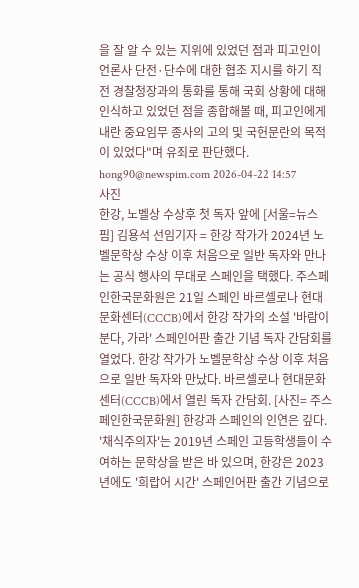을 잘 알 수 있는 지위에 있었던 점과 피고인이 언론사 단전·단수에 대한 협조 지시를 하기 직전 경찰청장과의 통화를 통해 국회 상황에 대해 인식하고 있었던 점을 종합해볼 때, 피고인에게 내란 중요임무 종사의 고의 및 국헌문란의 목적이 있었다"며 유죄로 판단했다. hong90@newspim.com 2026-04-22 14:57
사진
한강, 노벨상 수상후 첫 독자 앞에 [서울=뉴스핌] 김용석 선임기자 = 한강 작가가 2024년 노벨문학상 수상 이후 처음으로 일반 독자와 만나는 공식 행사의 무대로 스페인을 택했다. 주스페인한국문화원은 21일 스페인 바르셀로나 현대문화센터(CCCB)에서 한강 작가의 소설 '바람이 분다, 가라' 스페인어판 출간 기념 독자 간담회를 열었다. 한강 작가가 노벨문학상 수상 이후 처음으로 일반 독자와 만났다. 바르셀로나 현대문화센터(CCCB)에서 열린 독자 간담회. [사진= 주스페인한국문화원] 한강과 스페인의 인연은 깊다. '채식주의자'는 2019년 스페인 고등학생들이 수여하는 문학상을 받은 바 있으며, 한강은 2023년에도 '희랍어 시간' 스페인어판 출간 기념으로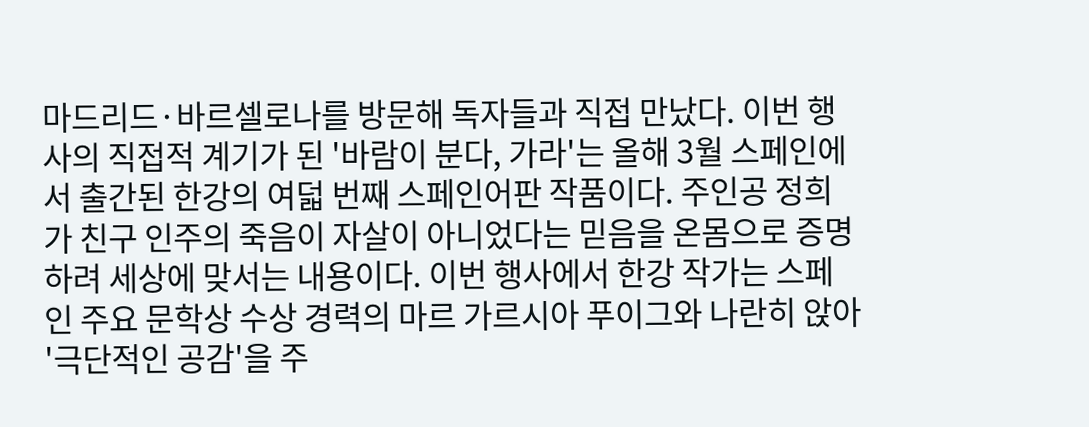마드리드·바르셀로나를 방문해 독자들과 직접 만났다. 이번 행사의 직접적 계기가 된 '바람이 분다, 가라'는 올해 3월 스페인에서 출간된 한강의 여덟 번째 스페인어판 작품이다. 주인공 정희가 친구 인주의 죽음이 자살이 아니었다는 믿음을 온몸으로 증명하려 세상에 맞서는 내용이다. 이번 행사에서 한강 작가는 스페인 주요 문학상 수상 경력의 마르 가르시아 푸이그와 나란히 앉아 '극단적인 공감'을 주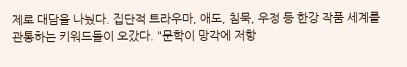제로 대담을 나눴다. 집단적 트라우마, 애도, 침묵, 우정 등 한강 작품 세계를 관통하는 키워드들이 오갔다. "문학이 망각에 저항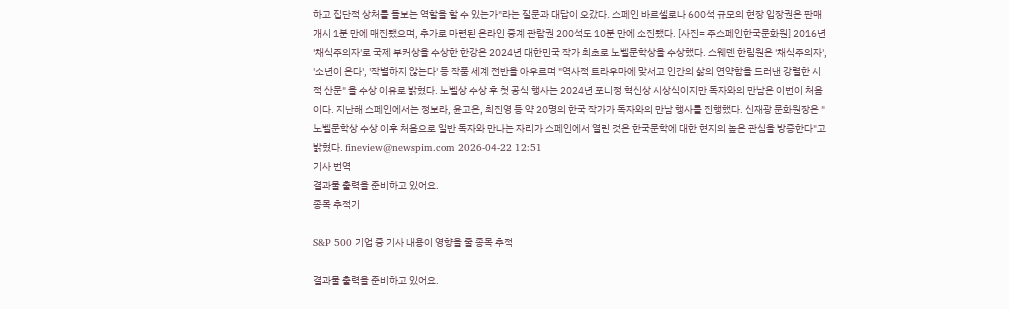하고 집단적 상처를 돌보는 역할을 할 수 있는가"라는 질문과 대답이 오갔다. 스페인 바르셀로나 600석 규모의 현장 입장권은 판매 개시 1분 만에 매진됐으며, 추가로 마련된 온라인 중계 관람권 200석도 10분 만에 소진됐다. [사진= 주스페인한국문화원] 2016년 '채식주의자'로 국제 부커상을 수상한 한강은 2024년 대한민국 작가 최초로 노벨문학상을 수상했다. 스웨덴 한림원은 '채식주의자', '소년이 온다', '작별하지 않는다' 등 작품 세계 전반을 아우르며 "역사적 트라우마에 맞서고 인간의 삶의 연약함을 드러낸 강렬한 시적 산문" 을 수상 이유로 밝혔다. 노벨상 수상 후 첫 공식 행사는 2024년 포니정 혁신상 시상식이지만 독자와의 만남은 이번이 처음이다. 지난해 스페인에서는 정보라, 윤고은, 최진영 등 약 20명의 한국 작가가 독자와의 만남 행사를 진행했다. 신재광 문화원장은 "노벨문학상 수상 이후 처음으로 일반 독자와 만나는 자리가 스페인에서 열린 것은 한국문학에 대한 현지의 높은 관심을 방증한다"고 밝혔다. fineview@newspim.com 2026-04-22 12:51
기사 번역
결과물 출력을 준비하고 있어요.
종목 추적기

S&P 500 기업 중 기사 내용이 영향을 줄 종목 추적

결과물 출력을 준비하고 있어요.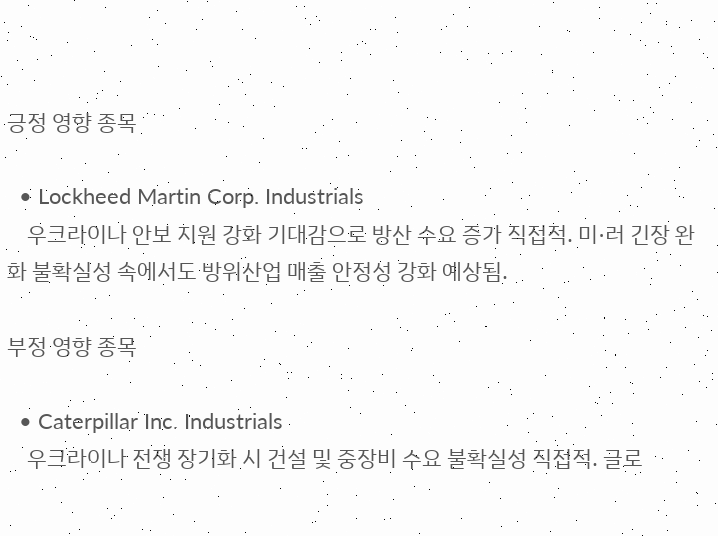긍정 영향 종목

  • Lockheed Martin Corp. Industrials
    우크라이나 안보 지원 강화 기대감으로 방산 수요 증가 직접적. 미·러 긴장 완화 불확실성 속에서도 방위산업 매출 안정성 강화 예상됨.

부정 영향 종목

  • Caterpillar Inc. Industrials
    우크라이나 전쟁 장기화 시 건설 및 중장비 수요 불확실성 직접적. 글로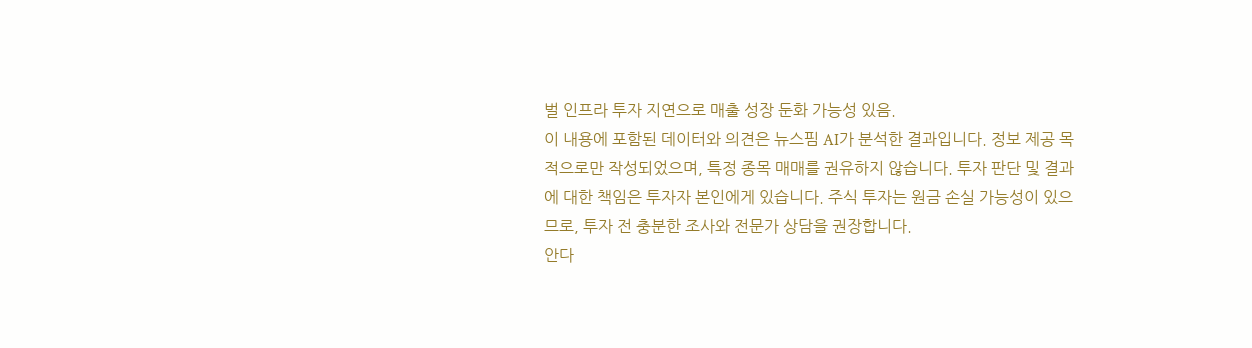벌 인프라 투자 지연으로 매출 성장 둔화 가능성 있음.
이 내용에 포함된 데이터와 의견은 뉴스핌 AI가 분석한 결과입니다. 정보 제공 목적으로만 작성되었으며, 특정 종목 매매를 권유하지 않습니다. 투자 판단 및 결과에 대한 책임은 투자자 본인에게 있습니다. 주식 투자는 원금 손실 가능성이 있으므로, 투자 전 충분한 조사와 전문가 상담을 권장합니다.
안다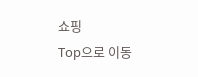쇼핑
Top으로 이동